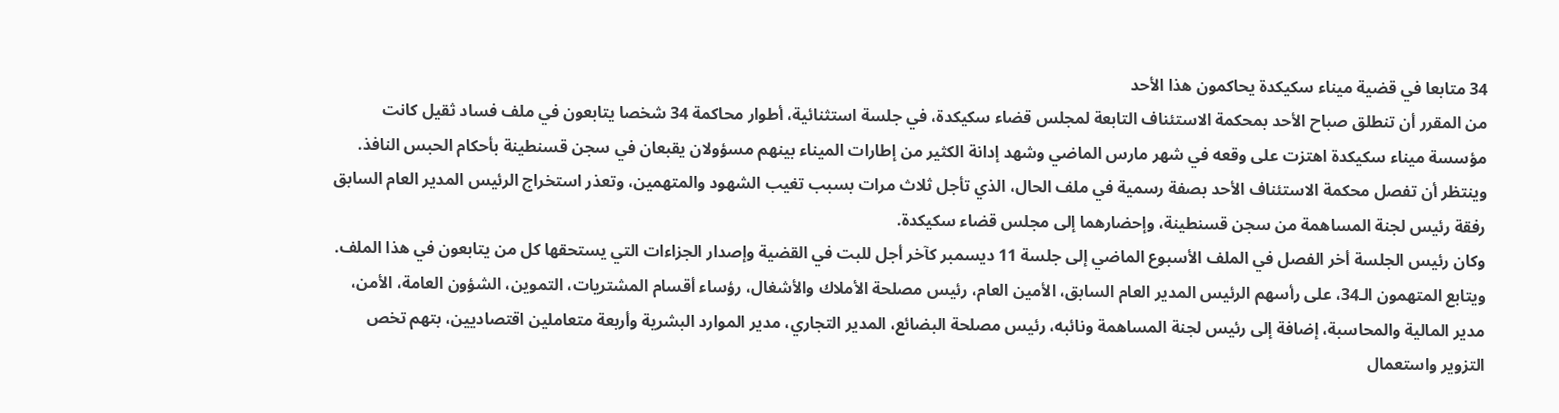34 متابعا في قضية ميناء سكيكدة يحاكمون هذا الأحد
من المقرر أن تنطلق صباح الأحد بمحكمة الاستئناف التابعة لمجلس قضاء سكيكدة، في جلسة استثنائية، أطوار محاكمة 34 شخصا يتابعون في ملف فساد ثقيل كانت مؤسسة ميناء سكيكدة اهتزت على وقعه في شهر مارس الماضي وشهد إدانة الكثير من إطارات الميناء بينهم مسؤولان يقبعان في سجن قسنطينة بأحكام الحبس النافذ.
وينتظر أن تفصل محكمة الاستئناف الأحد بصفة رسمية في ملف الحال، الذي تأجل ثلاث مرات بسبب تغيب الشهود والمتهمين، وتعذر استخراج الرئيس المدير العام السابق رفقة رئيس لجنة المساهمة من سجن قسنطينة، وإحضارهما إلى مجلس قضاء سكيكدة.
وكان رئيس الجلسة أخر الفصل في الملف الأسبوع الماضي إلى جلسة 11 ديسمبر كآخر أجل للبت في القضية وإصدار الجزاءات التي يستحقها كل من يتابعون في هذا الملف.
ويتابع المتهمون الـ34، على رأسهم الرئيس المدير العام السابق، الأمين العام، رئيس مصلحة الأملاك والأشغال، رؤساء أقسام المشتريات، التموين، الشؤون العامة، الأمن، مدير المالية والمحاسبة، إضافة إلى رئيس لجنة المساهمة ونائبه، رئيس مصلحة البضائع، المدير التجاري، مدير الموارد البشرية وأربعة متعاملين اقتصاديين، بتهم تخص التزوير واستعمال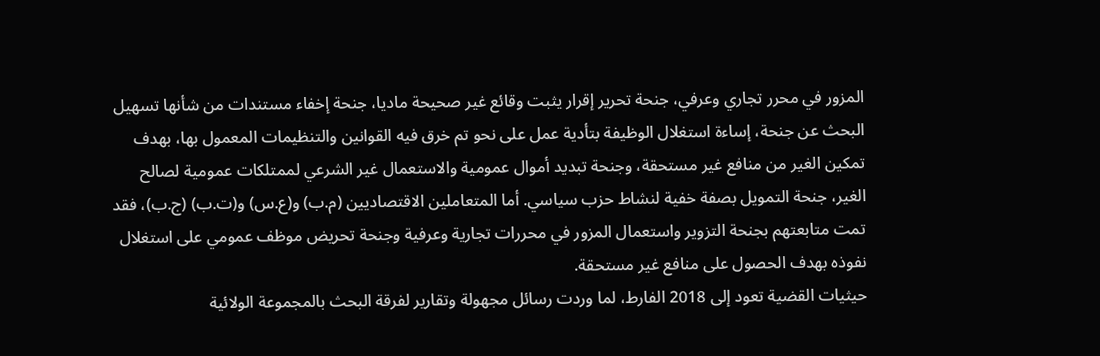المزور في محرر تجاري وعرفي، جنحة تحرير إقرار يثبت وقائع غير صحيحة ماديا، جنحة إخفاء مستندات من شأنها تسهيل البحث عن جنحة، إساءة استغلال الوظيفة بتأدية عمل على نحو تم خرق فيه القوانين والتنظيمات المعمول بها، بهدف تمكين الغير من منافع غير مستحقة، وجنحة تبديد أموال عمومية والاستعمال غير الشرعي لممتلكات عمومية لصالح الغير، جنحة التمويل بصفة خفية لنشاط حزب سياسي. أما المتعاملين الاقتصاديين (م.ب) و(ع.س) و(ت.ب) (ج.ب)، فقد تمت متابعتهم بجنحة التزوير واستعمال المزور في محررات تجارية وعرفية وجنحة تحريض موظف عمومي على استغلال نفوذه بهدف الحصول على منافع غير مستحقة.
حيثيات القضية تعود إلى 2018 الفارط، لما وردت رسائل مجهولة وتقارير لفرقة البحث بالمجموعة الولائية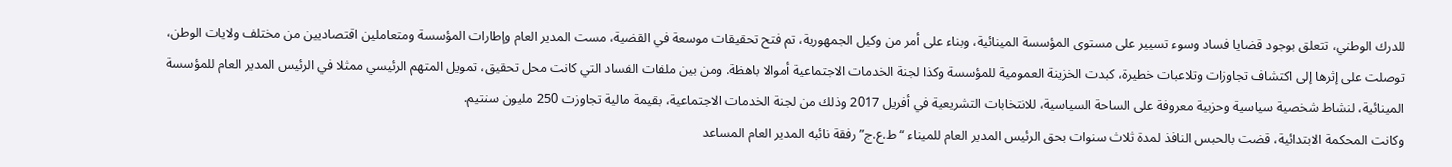للدرك الوطني، تتعلق بوجود قضايا فساد وسوء تسيير على مستوى المؤسسة المينائية، وبناء على أمر من وكيل الجمهورية، تم فتح تحقيقات موسعة في القضية، مست المدير العام وإطارات المؤسسة ومتعاملين اقتصاديين من مختلف ولايات الوطن، توصلت على إثرها إلى اكتشاف تجاوزات وتلاعبات خطيرة، كبدت الخزينة العمومية للمؤسسة وكذا لجنة الخدمات الاجتماعية أموالا باهظة. ومن بين ملفات الفساد التي كانت محل تحقيق، تمويل المتهم الرئيسي ممثلا في الرئيس المدير العام للمؤسسة المينائية، لنشاط شخصية سياسية وحزبية معروفة على الساحة السياسية، للانتخابات التشريعية في أفريل 2017 وذلك من لجنة الخدمات الاجتماعية، بقيمة مالية تجاوزت 250 مليون سنتيم.
وكانت المحكمة الابتدائية، قضت بالحبس النافذ لمدة ثلاث سنوات بحق الرئيس المدير العام للميناء “ط.ع.ج” رفقة نائبه المدير العام المساعد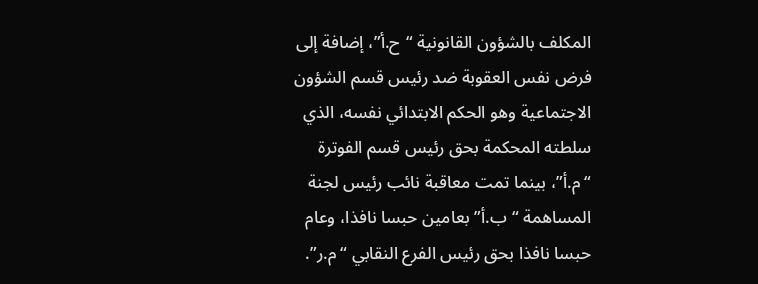المكلف بالشؤون القانونية “ح.أ”، إضافة إلى فرض نفس العقوبة ضد رئيس قسم الشؤون الاجتماعية وهو الحكم الابتدائي نفسه، الذي سلطته المحكمة بحق رئيس قسم الفوترة “م.أ”، بينما تمت معاقبة نائب رئيس لجنة المساهمة “ب.أ” بعامين حبسا نافذا، وعام حبسا نافذا بحق رئيس الفرع النقابي “م.ر”.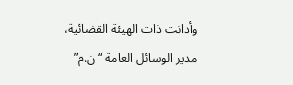وأدانت ذات الهيئة القضائية، مدير الوسائل العامة “ن.م”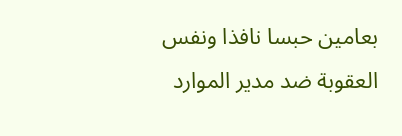بعامين حبسا نافذا ونفس العقوبة ضد مدير الموارد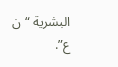البشرية “ن ع”.